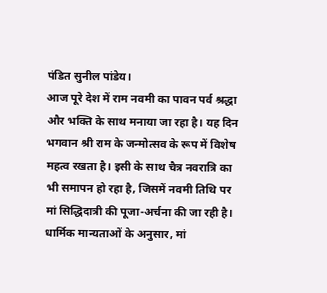पंडित सुनील पांडेय।
आज पूरे देश में राम नवमी का पावन पर्व श्रद्धा और भक्ति के साथ मनाया जा रहा है। यह दिन भगवान श्री राम के जन्मोत्सव के रूप में विशेष महत्व रखता है। इसी के साथ चैत्र नवरात्रि का भी समापन हो रहा है, जिसमें नवमी तिथि पर मां सिद्धिदात्री की पूजा-अर्चना की जा रही है। धार्मिक मान्यताओं के अनुसार, मां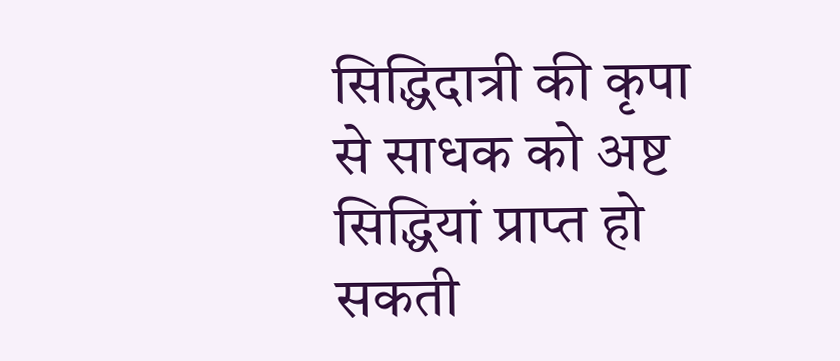सिद्धिदात्री की कृपा से साधक को अष्ट सिद्धियां प्राप्त हो सकती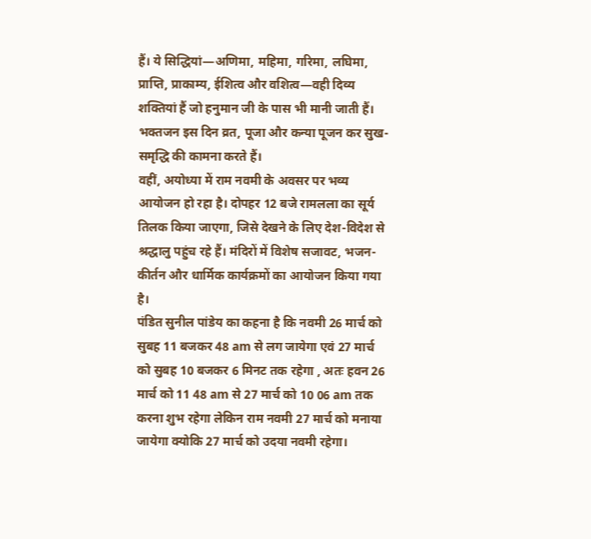हैं। ये सिद्धियां—अणिमा, महिमा, गरिमा, लघिमा, प्राप्ति, प्राकाम्य, ईशित्व और वशित्व—वही दिव्य शक्तियां हैं जो हनुमान जी के पास भी मानी जाती हैं। भक्तजन इस दिन व्रत, पूजा और कन्या पूजन कर सुख-समृद्धि की कामना करते हैं।
वहीं, अयोध्या में राम नवमी के अवसर पर भव्य आयोजन हो रहा है। दोपहर 12 बजे रामलला का सूर्य तिलक किया जाएगा, जिसे देखने के लिए देश-विदेश से श्रद्धालु पहुंच रहे हैं। मंदिरों में विशेष सजावट, भजन-कीर्तन और धार्मिक कार्यक्रमों का आयोजन किया गया है।
पंडित सुनील पांडेय का कहना है कि नवमी 26 मार्च को सुबह 11 बजकर 48 am से लग जायेगा एवं 27 मार्च को सुबह 10 बजकर 6 मिनट तक रहेगा , अतः हवन 26 मार्च को 11 48 am से 27 मार्च को 10 06 am तक करना शुभ रहेगा लेकिन राम नवमी 27 मार्च को मनाया जायेगा क्योकि 27 मार्च को उदया नवमी रहेगा।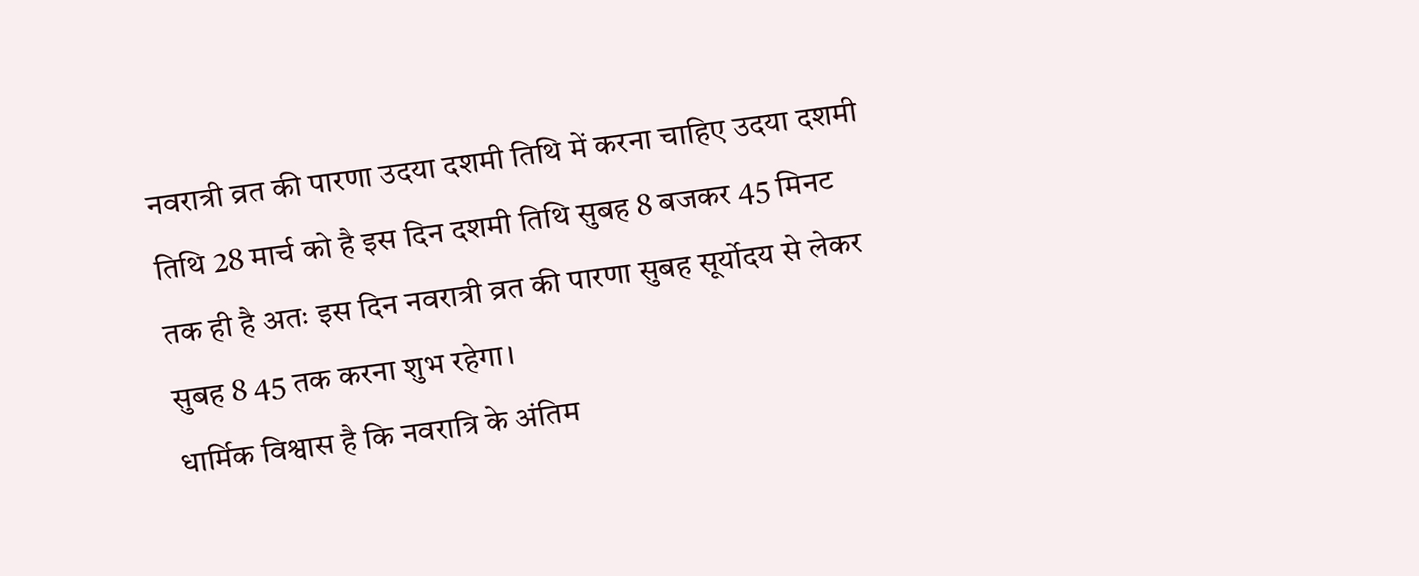नवरात्री व्रत की पारणा उदया दशमी तिथि में करना चाहिए उदया दशमी तिथि 28 मार्च को है इस दिन दशमी तिथि सुबह 8 बजकर 45 मिनट तक ही है अतः इस दिन नवरात्री व्रत की पारणा सुबह सूर्योदय से लेकर सुबह 8 45 तक करना शुभ रहेगा।
धार्मिक विश्वास है कि नवरात्रि के अंतिम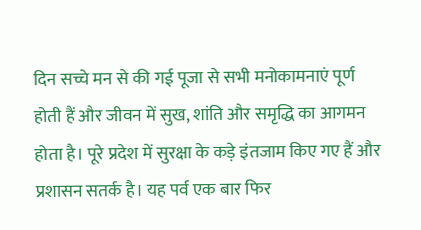दिन सच्चे मन से की गई पूजा से सभी मनोकामनाएं पूर्ण होती हैं और जीवन में सुख, शांति और समृद्धि का आगमन होता है। पूरे प्रदेश में सुरक्षा के कड़े इंतजाम किए गए हैं और प्रशासन सतर्क है। यह पर्व एक बार फिर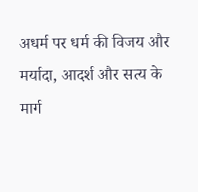अधर्म पर धर्म की विजय और मर्यादा, आदर्श और सत्य के मार्ग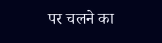पर चलने का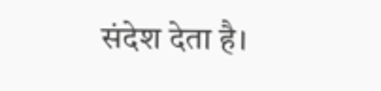संदेश देता है।